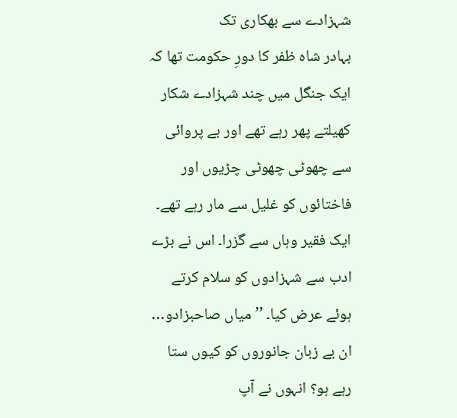شہزادے سے بھکاری تک
بہادر شاہ ظفر کا دورِ حکومت تھا کہ ایک جنگل میں چند شہزادے شکار کھیلتے پھر رہے تھے اور بے پروائی سے چھوٹی چھوٹی چڑیوں اور فاختائوں کو غلیل سے مار رہے تھے۔ ایک فقیر وہاں سے گزرا۔ اس نے بڑے ادب سے شہزادوں کو سلام کرتے ہوئے عرض کیا۔ ’’میاں صاحبزادو… ان بے زبان جانوروں کو کیوں ستا رہے ہو؟ انہوں نے آپ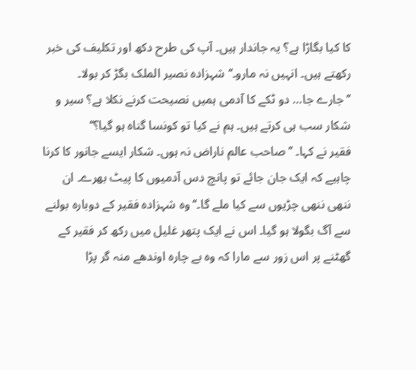کا کیا بگاڑا ہے؟ یہ جاندار ہیں۔ آپ کی طرح دکھ اور تکلیف کی خبر رکھتے ہیں۔ انہیں نہ مارو۔‘‘ شہزادہ نصیر الملک بگڑ کر بولا۔ ’’جارے جا… دو ٹکے کا آدمی ہمیں نصیحت کرنے نکلا ہے؟ سیر و شکار سب ہی کرتے ہیں۔ ہم نے کیا تو کونسا گناہ ہو گیا؟‘‘
فقیر نے کہا۔ ’’صاحب عالم ناراض نہ ہوں۔ شکار ایسے جانور کا کرنا چاہیے کہ ایک جان جائے تو پانچ دس آدمیوں کا پیٹ بھرے۔ ان ننھی ننھی چڑیوں سے کیا ملے گا۔‘‘ وہ شہزادہ فقیر کے دوبارہ بولنے سے آگ بگولا ہو گیا۔ اس نے ایک پتھر غلیل میں رکھ کر فقیر کے گھٹنے پر اس زور سے مارا کہ وہ بے چارہ اوندھے منہ گر پڑا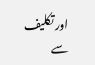اور تکلیف سے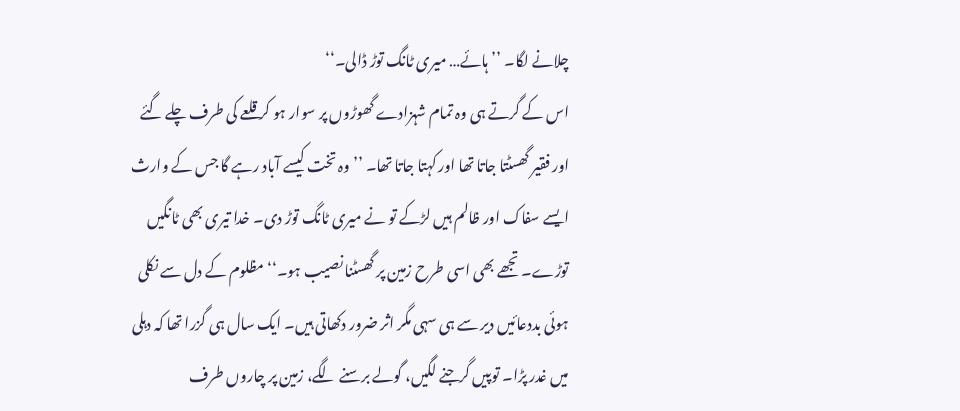چلانے لگا۔ ’’ہائے… میری ٹانگ توڑ ڈالی۔‘‘
اس کے گرتے ہی وہ تمام شہزادے گھوڑوں پر سوار ہو کر قلعے کی طرف چلے گئے اور فقیر گھسٹتا جاتا تھا اور کہتا جاتا تھا۔ ’’وہ تخت کیسے آباد رہے گا جس کے وارث ایسے سفاک اور ظالم ہیں لڑکے تو نے میری ٹانگ توڑ دی۔ خدا تیری بھی ٹانگیں توڑے۔ تجھے بھی اسی طرح زمین پر گھسٹنا نصیب ہو۔‘‘ مظلوم کے دل سے نکلی ہوئی بددعائیں دیر سے ہی سہی مگر اثر ضرور دکھاتی ہیں۔ ایک سال ہی گزرا تھا کہ دہلی میں غدر پڑا۔ توپیں گرجنے لگیں، گولے برسنے لگے، زمین پر چاروں طرف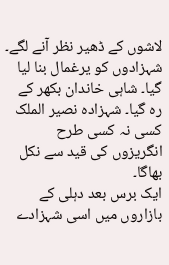لاشوں کے ڈھیر نظر آنے لگے۔ شہزادوں کو یرغمال بنا لیا گیا۔ شاہی خاندان بکھر کے رہ گیا۔ شہزادہ نصیر الملک کسی نہ کسی طرح انگریزوں کی قید سے نکل بھاگا۔
ایک برس بعد دہلی کے بازاروں میں اسی شہزادے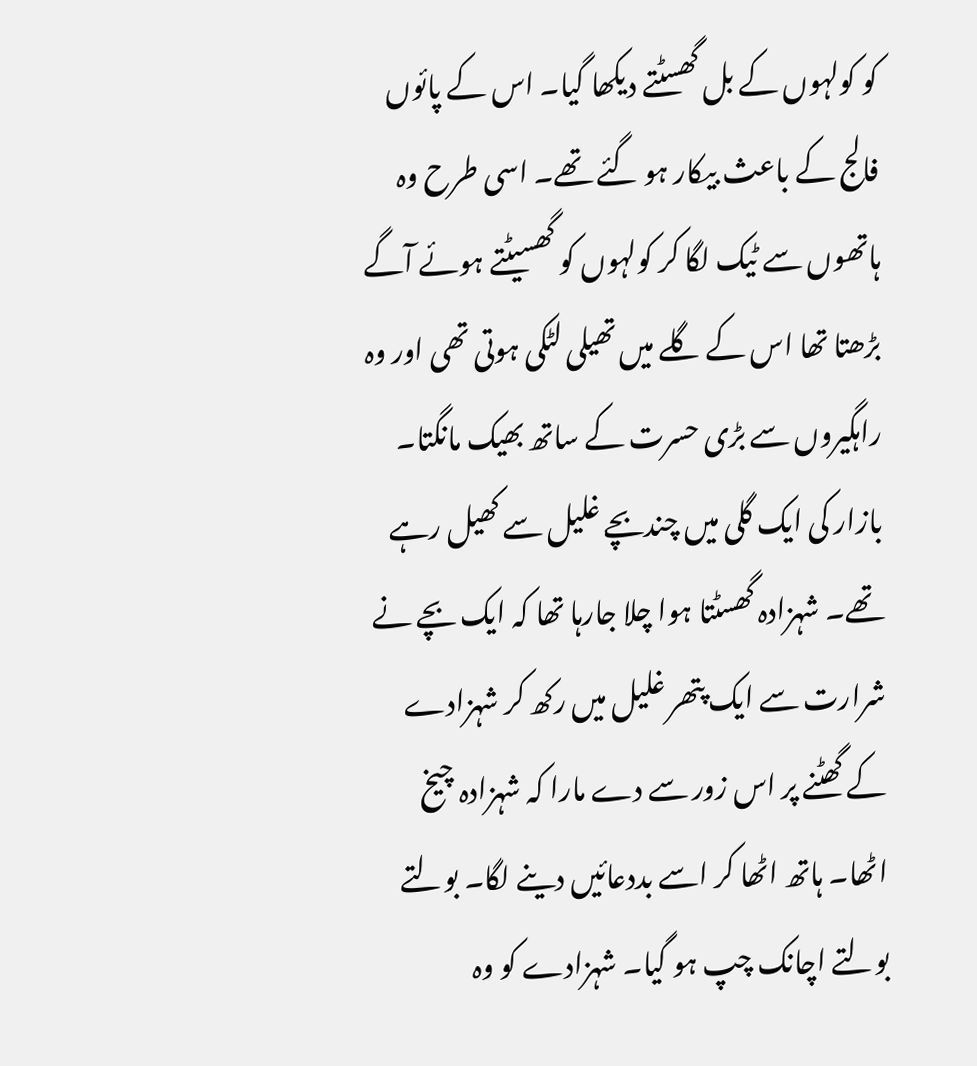کو کولہوں کے بل گھسٹتے دیکھا گیا۔ اس کے پائوں فالج کے باعث بیکار ہو گئے تھے۔ اسی طرح وہ ہاتھوں سے ٹیک لگا کر کولہوں کو گھسیٹتے ہوئے آگے بڑھتا تھا اس کے گلے میں تھیلی لٹکی ہوتی تھی اور وہ راہگیروں سے بڑی حسرت کے ساتھ بھیک مانگتا۔ بازار کی ایک گلی میں چندبچے غلیل سے کھیل رہے تھے۔ شہزادہ گھسٹتا ہوا چلا جارہا تھا کہ ایک بچے نے شرارت سے ایک پتھر غلیل میں رکھ کر شہزادے کے گھٹنے پر اس زور سے دے مارا کہ شہزادہ چیخ اٹھا۔ ہاتھ اٹھا کر اسے بددعائیں دینے لگا۔ بولتے بولتے اچانک چپ ہو گیا۔ شہزادے کو وہ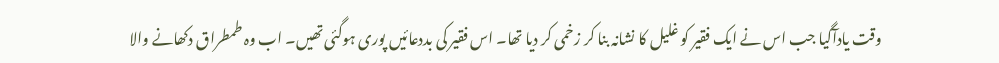وقت یادآگیا جب اس نے ایک فقیر کو غلیل کا نشانہ بنا کر زخمی کر دیا تھا۔ اس فقیر کی بددعائیں پوری ہوگئی تھیں۔ اب وہ طمطراق دکھانے والا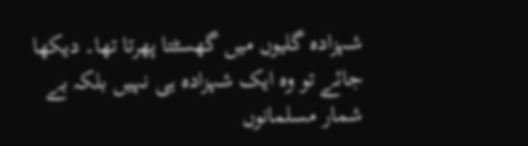شہزادہ گلیوں میں گھسٹتا پھرتا تھا۔ دیکھا جائے تو وہ ایک شہزادہ ہی نہیں بلکہ بے شمار مسلمانوں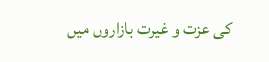کی عزت و غیرت بازاروں میں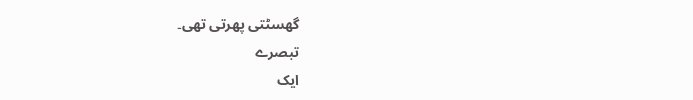گھسٹتی پھرتی تھی۔
تبصرے
ایک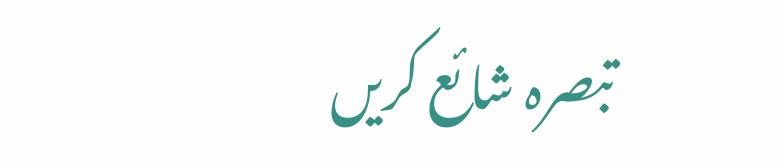تبصرہ شائع کریں